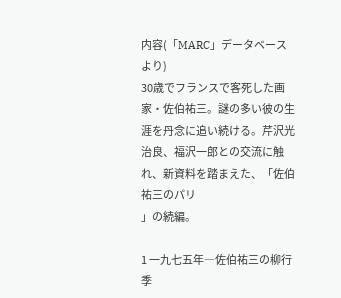内容(「MARC」データベースより)
30歳でフランスで客死した画家・佐伯祐三。謎の多い彼の生涯を丹念に追い続ける。芹沢光治良、福沢一郎との交流に触れ、新資料を踏まえた、「佐伯祐三のパリ
」の続編。

1 一九七五年―佐伯祐三の柳行季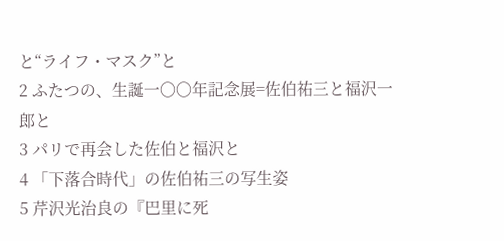と“ライフ・マスク”と
2 ふたつの、生誕一〇〇年記念展=佐伯祐三と福沢一郎と
3 パリで再会した佐伯と福沢と
4 「下落合時代」の佐伯祐三の写生姿
5 芹沢光治良の『巴里に死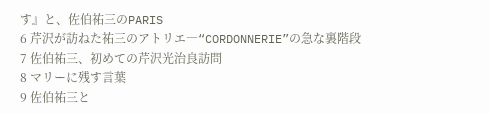す』と、佐伯祐三のPARIS
6 芹沢が訪ねた祐三のアトリエ―“CORDONNERIE”の急な裏階段
7 佐伯祐三、初めての芹沢光治良訪問
8 マリーに残す言葉
9 佐伯祐三と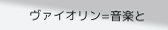ヴァイオリン=音楽と